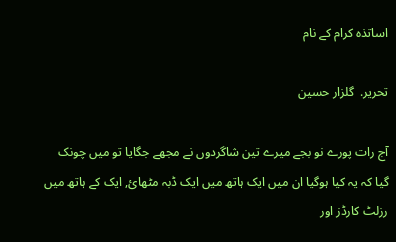اساتذہ کرام کے نام

تحریر.  گلزار حسین

آج رات پورے نو بجے میرے تین شاگردوں نے مجھے جگایا تو میں چونک گیا کہ یہ کیا ہوگیا ان میں ایک ہاتھ میں ایک ڈبہ مٹھائ, ایک کے ہاتھ میں رزلٹ کارڈز اور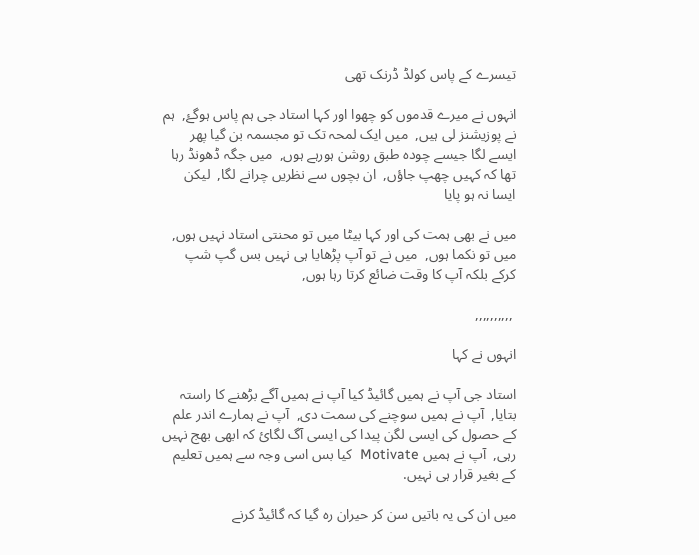تیسرے کے پاس کولڈ ڈرنک تھی

انہوں نے میرے قدموں کو چھوا اور کہا استاد جی ہم پاس ہوگۓ,  ہم نے پوزیشنز لی ہیں,  میں ایک لمحہ تک تو مجسمہ بن گیا پھر ایسے لگا جیسے چودہ طبق روشن ہورہے ہوں,  میں جگہ ڈھونڈ رہا تھا کہ کہیں چھپ جاؤں,  ان بچوں سے نظریں چرانے لگا,  لیکن ایسا نہ ہو پایا

میں نے بھی ہمت کی اور کہا بیٹا میں تو محنتی استاد نہیں ہوں,  میں تو نکما ہوں,  میں نے تو آپ پڑھایا ہی نہیں بس گپ شپ کرکے بلکہ آپ کا وقت ضائع کرتا رہا ہوں,

 ,,,,,,,,,,

انہوں نے کہا

استاد جی آپ نے ہمیں گائیڈ کیا آپ نے ہمیں آگے بڑھنے کا راستہ بتایا,  آپ نے ہمیں سوچنے کی سمت دی,  آپ نے ہمارے اندر علم کے حصول کی ایسی لگن پیدا کی ایسی آگ لگائ کہ ابھی بھج نہیں رہی,  آپ نے ہمیں Motivate  کیا بس اسی وجہ سے ہمیں تعلیم کے بغیر قرار ہی نہیں.

میں ان کی یہ باتیں سن کر حیران رہ گیا کہ گائیڈ کرنے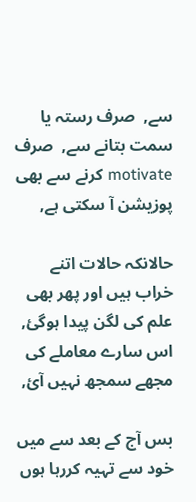سے,  صرف رستہ یا سمت بتانے سے,  صرف motivate کرنے سے بھی پوزیشن آ سکتی ہے,

حالانکہ حالات اتنے خراب ہیں اور پھر بھی علم کی لگن پیدا ہوگئ,  اس سارے معاملے کی مجھے سمجھ نہیں آئ,

بس آج کے بعد سے میں خود سے تہیہ کررہا ہوں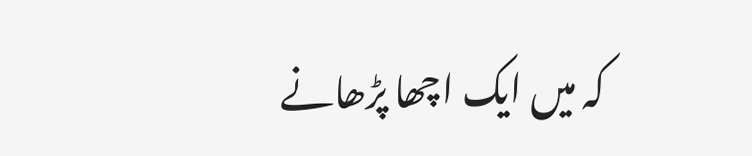کہ میں ایک اچھا پڑھانے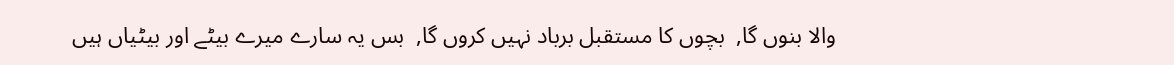والا بنوں گا,  بچوں کا مستقبل برباد نہیں کروں گا,  بس یہ سارے میرے بیٹے اور بیٹیاں ہیں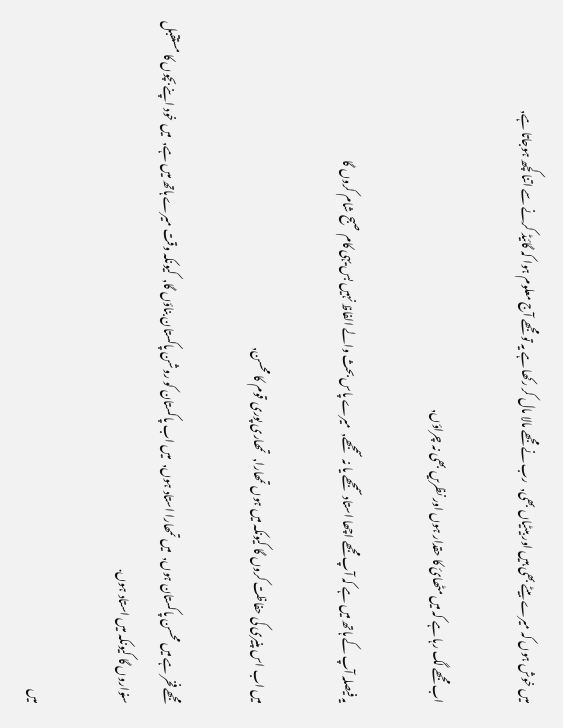میں خوش ہوں کہ میرے بیٹے بھی ہیں اور بیٹیاں بھی,  رب نے مجھے مالا مال کر رکھا ہے یہ تو مجھے آج معلوم ہوا کہ گائیڈ کرنے سے اتنا کچھ ہوجاتا ہے,

اب مجھے لگ رہا ہے کہ میں مٹھائ کا حقدار ہوں اور نظریں بھی نہ چراؤں,

یہ فیصلہ آپ کے ہاتھ میں ہے کہ آپ مجھے اچھا استاد سمجھے یا نہ سمجھے,  میرے پاس بحث والے الفاظ نہیں بس یہی کام صبح شام کروں گا

میں اب اس پنیری کی حفاظت کروں گا کیونکہ میں ہوں تمھارا,  تمھاری پوری قوم کا محسن,

مجھے فخر ہے میں محسن پاکستان ہوں,  میں تمھارا استاد ہوں,  میں اب پاکستان کو روشن پاکستان بناؤں گا,  کیونکہ وقت میرے ہاتھ میں ہے,  میں خود اپنے بچوں کا مستقبل سنواروں گا کیونکہ میں استاد ہوں.

میں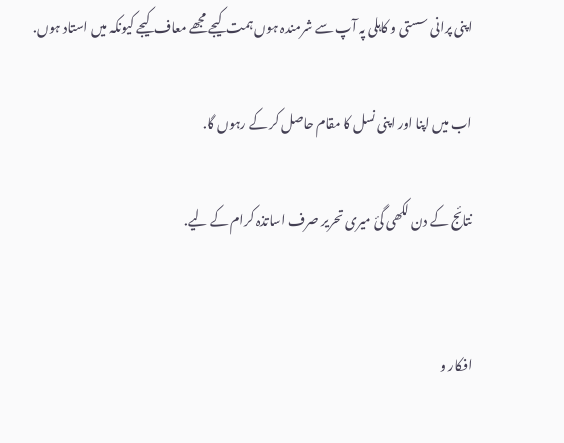اپنی پرانی سستی و کاہلی پہ آپ سے شرمندہ ہوں ہمت کیجے مجھے معاف کیجے کیونکہ میں استاد ہوں.

اب میں اپنا اور اپنی نسل کا مقام حاصل کر کے رہوں گا.

نتائج کے دن لکھی گئ میری تحریر صرف اساتذہ کرام کے لیے.


افکار و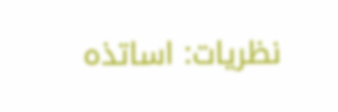نظریات: اساتذہ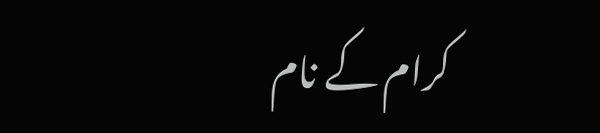کرام کے نام